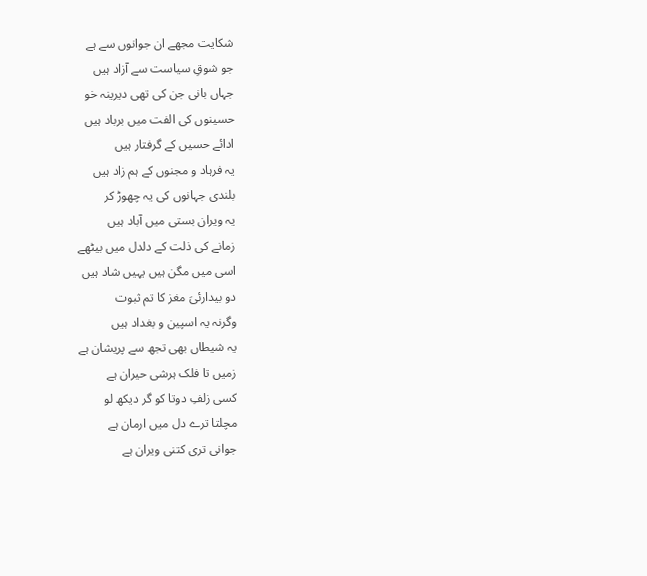شکایت مجھے ان جوانوں سے ہے
جو شوقِ سیاست سے آزاد ہیں
جہاں بانی جن کی تھی دیرینہ خو
حسینوں کی الفت میں برباد ہیں
ادائے حسیں کے گرفتار ہیں
یہ فرہاد و مجنوں کے ہم زاد ہیں
بلندی جہانوں کی یہ چھوڑ کر
یہ ویران بستی میں آباد ہیں
زمانے کی ذلت کے دلدل میں بیٹھے
اسی میں مگن ہیں یہیں شاد ہیں
دو بیدارئیَ مغز کا تم ثبوت
وگرنہ یہ اسپین و بغداد ہیں
یہ شیطاں بھی تجھ سے پریشان ہے
زمیں تا فلک ہرشی حیران ہے
کسی زلفِ دوتا کو گر دیکھ لو
مچلتا ترے دل میں ارمان ہے
جوانی تری کتنی ویران ہے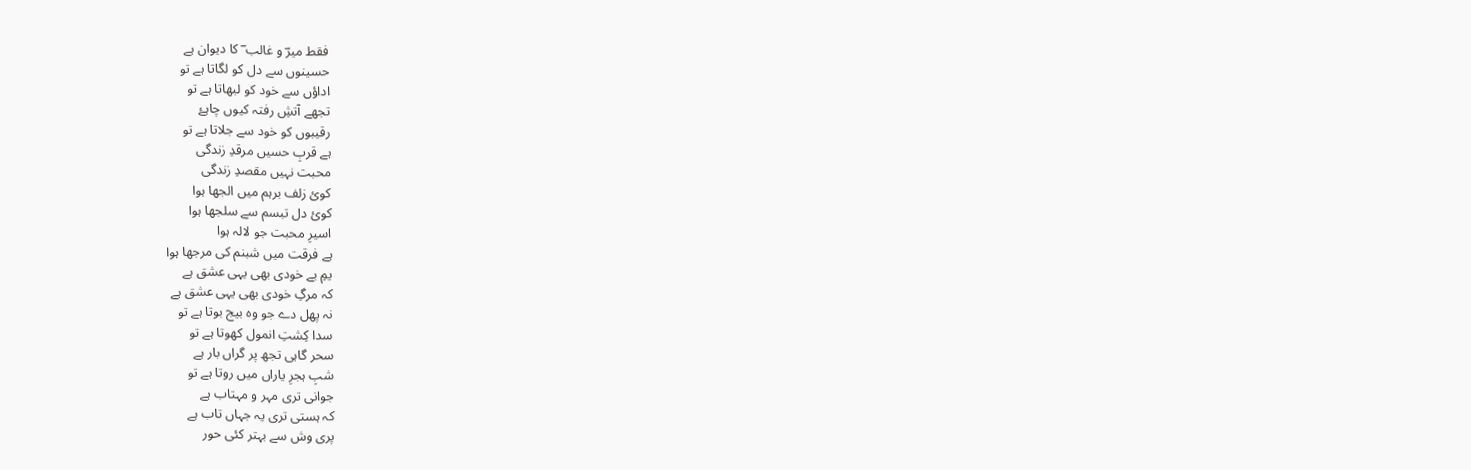فقط میرؔ و غالب ؔ کا دیوان ہے
حسینوں سے دل کو لگاتا ہے تو
اداؤں سے خود کو لبھاتا ہے تو
تجھے آتشِ رفتہ کیوں چاہۓ
رقیبوں کو خود سے جلاتا ہے تو
ہے قربِ حسیں مرقدِ زندگی
محبت نہیں مقصدِ زندگی
کوئ زلف برہم میں الجھا ہوا
کوئ دل تبسم سے سلجھا ہوا
اسیرِ محبت جو لالہ ہوا
ہے فرقت میں شبنم کی مرجھا ہوا
یمِ بے خودی بھی یہی عشق ہے
کہ مرگِ خودی بھی یہی عشق ہے
نہ پھل دے جو وہ بیج بوتا ہے تو
سدا کِشتِ انمول کھوتا ہے تو
سحر گاہی تجھ پر گراں بار ہے
شبِ ہجرِ یاراں میں روتا ہے تو
جوانی تری مہر و مہتاب ہے
کہ ہستی تری یہ جہاں تاب ہے
پری وش سے بہتر کئی حور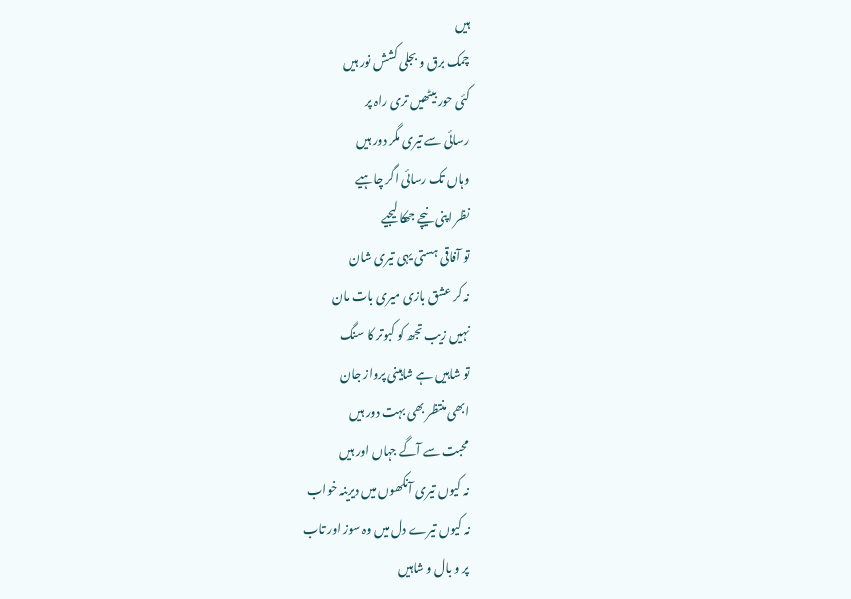ہیں
چمک برق و بجلی کشش نور ہیں
کئی حور بیٹھیں تری راہ پر
رسائی سے تیری مگر دور ہیں
وہاں تک رسائی اگر چاہیے
نظر اپنی نیچے جھکا لیجیے
تو آفاقی ہستی یہی تیری شان
نہ کر عشق بازی میری بات مان
نہیں زیب تجھ کو کبوتر کا سنگ
تو شاہیں ہے شاہینی پرواز جان
ابھی منتظر بھی بہت دور ہیں
محبت سے آگے جہاں اور ہیں
نہ کیوں تیری آنکھوں میں دیرینہ خواب
نہ کیوں تیرے دل میں وہ سوز اور تاب
پر و بال و شاہیں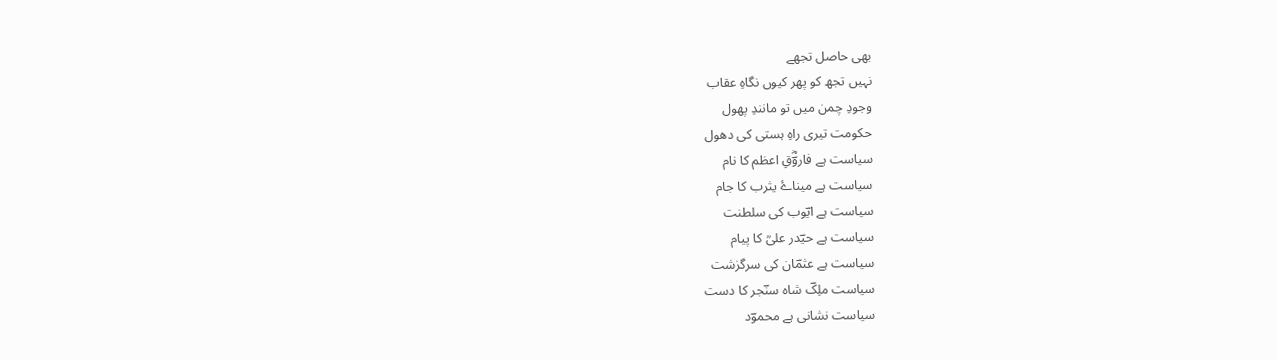بھی حاصل تجھے
نہیں تجھ کو پھر کیوں نگاہِ عقاب
وجودِ چمن میں تو مانندِ پھول
حکومت تیری راہِ ہستی کی دھول
سیاست ہے فاروؔؓقِ اعظم کا نام
سیاست ہے میناۓ یثرب کا جام
سیاست ہے ایؔوب کی سلطنت
سیاست ہے حیؔدر علیؒ کا پیام
سیاست ہے عثمؔان کی سرگزشت
سیاست ملِکؔ شاہ سنؔجر کا دست
سیاست نشانی ہے محموؔد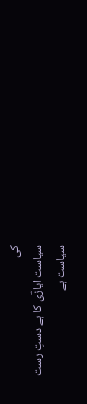کی
سیاست ایازؔی کا ہے دستِ رست
سیاست ہے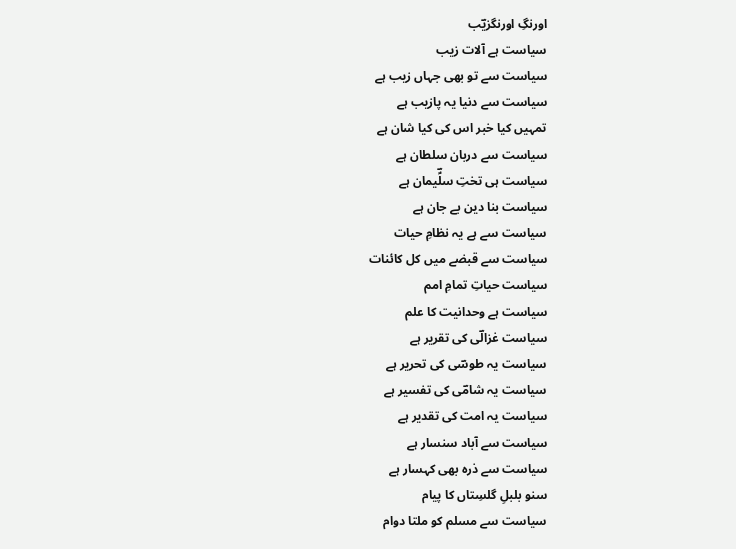اورنگِ اورنگزیؔب
سیاست ہے آلات زیب
سیاست سے تو بھی جہاں زیب ہے
سیاست سے دنیا یہ پازیب ہے
تمہیں کیا خبر اس کی کیا شان ہے
سیاست سے دربان سلطان ہے
سیاست ہی تختِ سلؑؔیمان ہے
سیاست بنا دین بے جان ہے
سیاست سے ہے یہ نظامِ حیات
سیاست سے قبضے میں کل کائنات
سیاست حیاتِ تمامِ امم
سیاست ہے وحدانیت کا علم
سیاست غزالؔی کی تقریر ہے
سیاست یہ طوسؔی کی تحریر ہے
سیاست یہ شامؔی کی تفسیر ہے
سیاست یہ امت کی تقدیر ہے
سیاست سے آباد سنسار ہے
سیاست سے ذرہ بھی کہسار ہے
سنو بلبلِ گلسِتاں کا پیام
سیاست سے مسلم کو ملتا دوام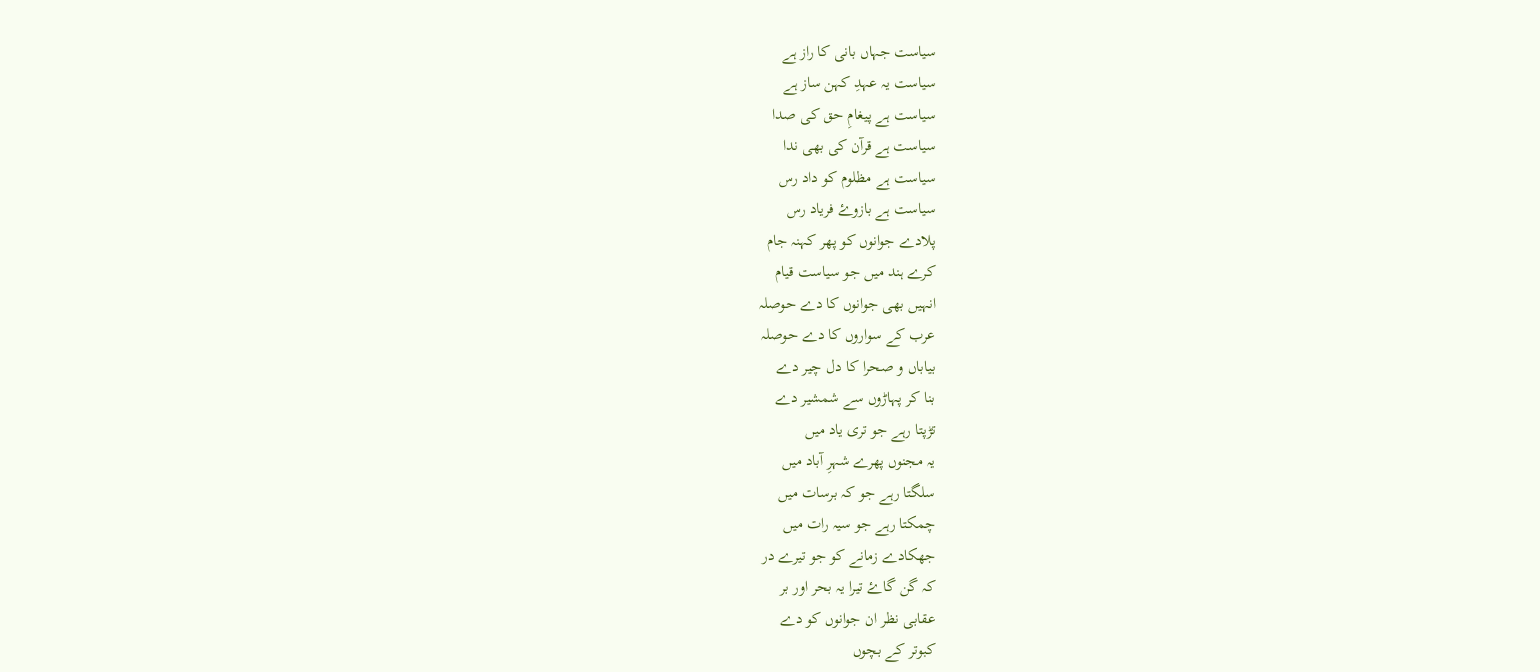سیاست جہاں بانی کا راز ہے
سیاست یہ عہدِ کہن ساز ہے
سیاست ہے پیغامِ حق کی صدا
سیاست ہے قرآن کی بھی ندا
سیاست ہے مظلوم کو داد رس
سیاست ہے بازوۓ فریاد رس
پلادے جوانوں کو پھر کہنہ جام
کرے ہند میں جو سیاست قیام
انہیں بھی جوانوں کا دے حوصلہ
عرب کے سواروں کا دے حوصلہ
بیاباں و صحرا کا دل چیر دے
بنا کر پہاڑوں سے شمشیر دے
تڑپتا رہے جو تری یاد میں
یہ مجنوں پھرے شہرِ آباد میں
سلگتا رہے جو کہ برسات میں
چمکتا رہے جو سیہ رات میں
جھکادے زمانے کو جو تیرے در
کہ گن گاۓ تیرا یہ بحر اور بر
عقابی نظر ان جوانوں کو دے
کبوتر کے بچوں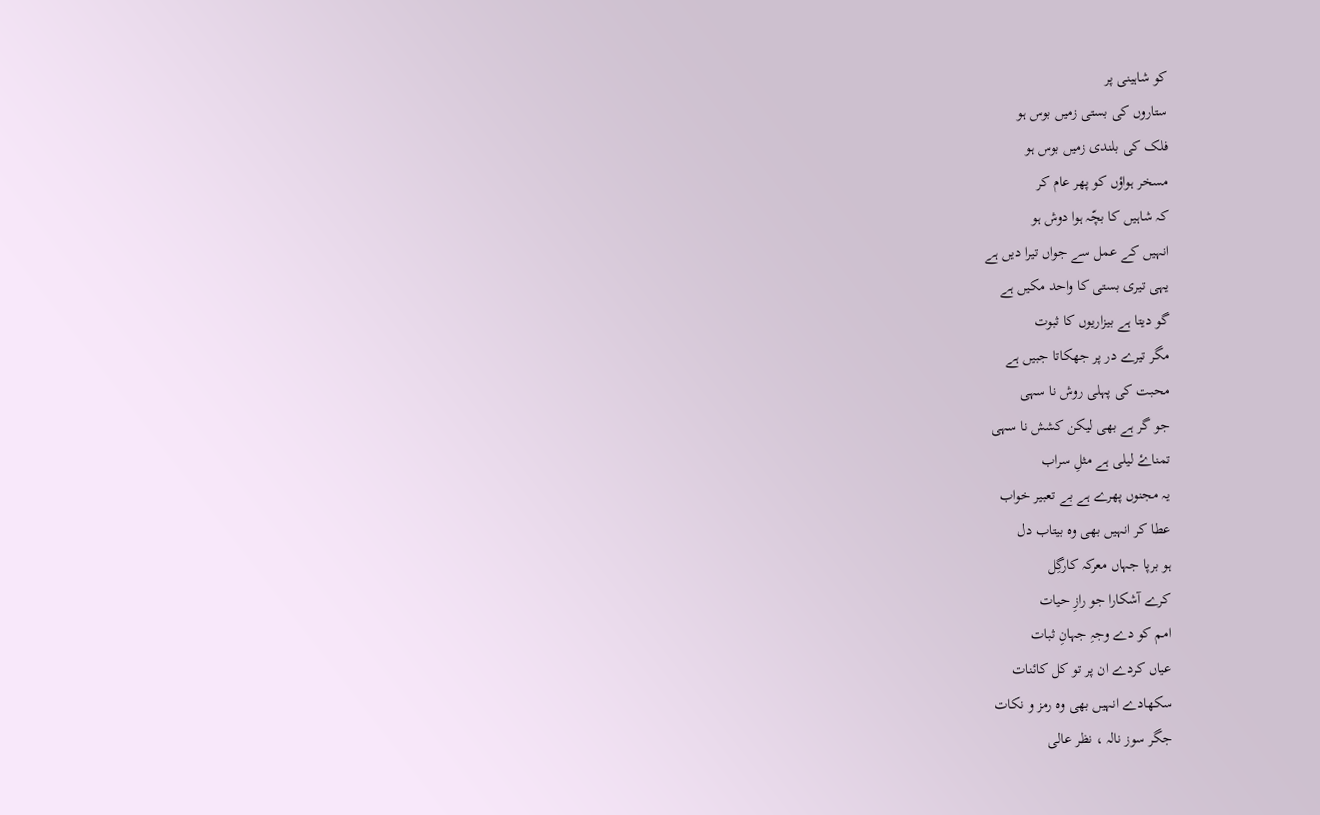کو شاہینی پر
ستاروں کی بستی زمیں بوس ہو
فلک کی بلندی زمیں بوس ہو
مسخر ہواؤں کو پھر عام کر
کہ شاہیں کا بچّہ ہوا دوش ہو
انہیں کے عمل سے جواں تیرا دیں ہے
یہی تیری بستی کا واحد مکیں ہے
گو دیتا ہے بیزاریوں کا ثبوت
مگر تیرے در پر جھکاتا جبیں ہے
محبت کی پہلی روش نا سہی
جو گر ہے بھی لیکن کشش نا سہی
تمناۓ لیلی ہے مثلِ سراب
یہ مجنوں پھرے ہے بے تعبیر خواب
عطا کر انہیں بھی وہ بیتاب دل
ہو برپا جہاں معرکہ کارگِل
کرے آشکارا جو رازِ حیات
امم کو دے وجہِ جہانِ ثبات
عیاں کردے ان پر تو کل کائنات
سکھادے انہیں بھی وہ رمز و نکات
جگر سوز نالہ ، نظر عالی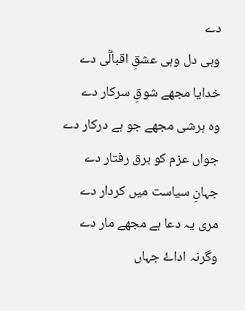دے
وہی دل وہی عشقِ اقبالؒؔی دے
خدایا مجھے شوقِ سرکار دے
وہ ہرشی مجھے جو ہے درکار دے
جواں عزم کو برق رفتار دے
جہانِ سیاست میں کردار دے
مری یہ دعا ہے مجھے مار دے
وگرنہ اداۓ جہاں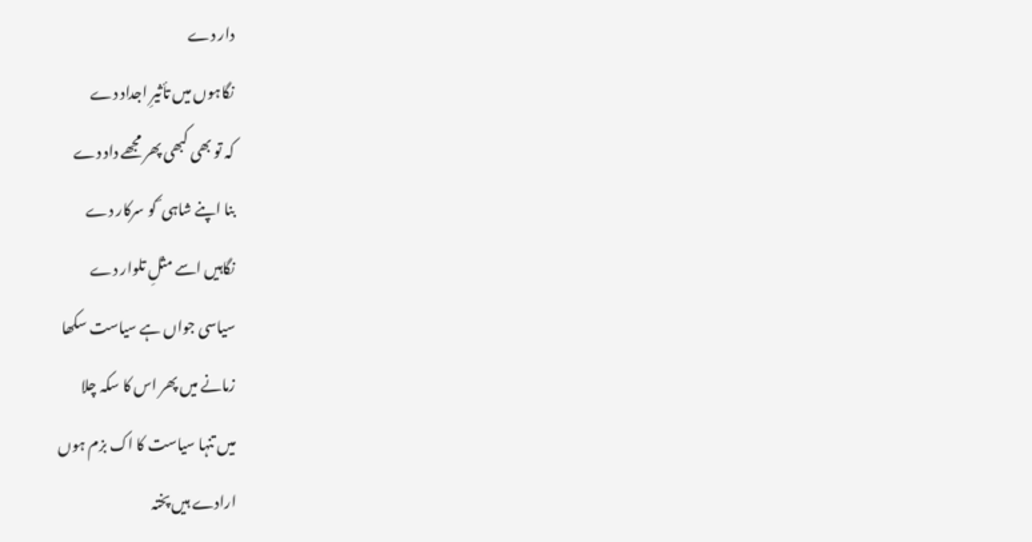دار دے
نگاہوں میں تأثیرِ اجداد دے
کہ تو بھی کبھی پھر مجھے داد دے
بنا اپنے شاہی ؔ کو سرکار دے
نگاہیں اسے مثلِ تلوار دے
سیاسی جواں ہے سیاست سکھا
زمانے میں پھر اس کا سکہ چلا
میں تنہا سیاست کا اک بزم ہوں
ارادے ہیں پختہ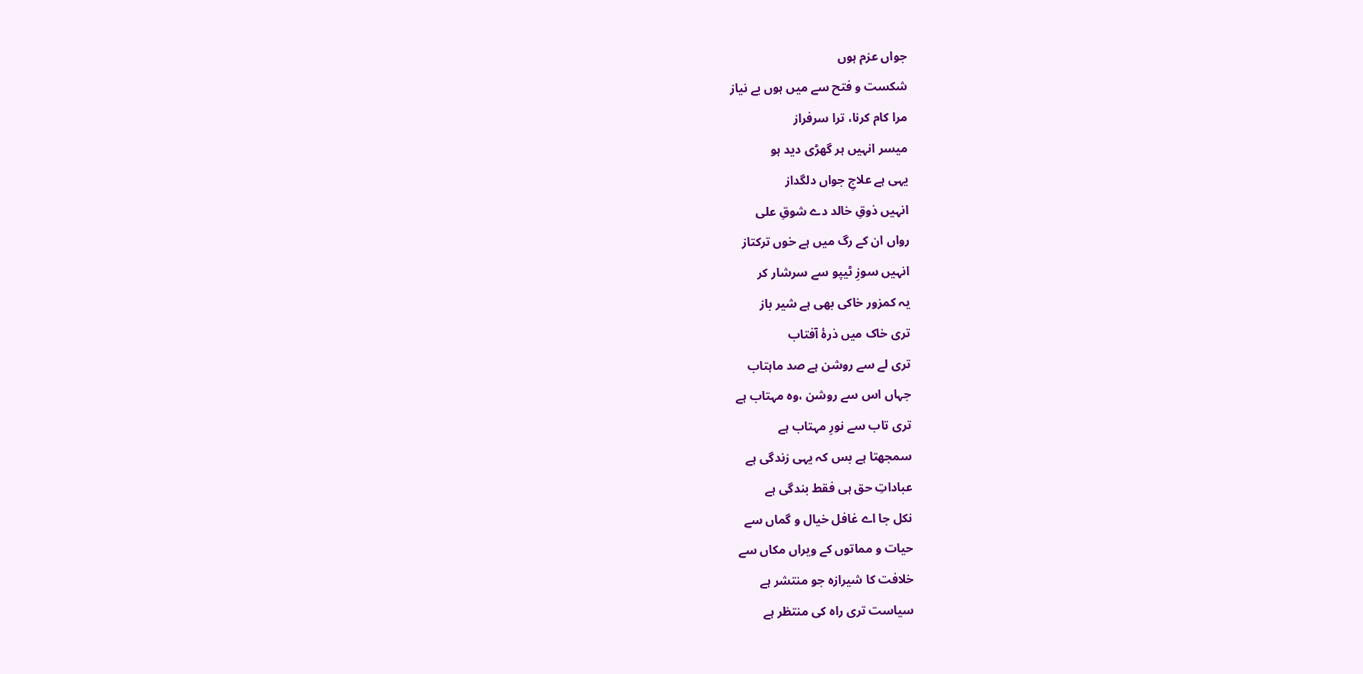جواں عزم ہوں
شکست و فتح سے میں ہوں بے نیاز
مرا کام کرنا، ترا سرفراز
میسر انہیں ہر گھڑی دید ہو
یہی ہے علاجِ جواں دلگداز
انہیں ذوقِ خالد دے شوقِ علی
رواں ان کے رگ میں ہے خوں ترکتاز
انہیں سوزِ ٹیپو سے سرشار کر
یہ کمزور خاکی بھی ہے شیر باز
تری خاک میں ذرۂ آفتاب
تری لے سے روشن ہے صد ماہتاب
جہاں اس سے روشن ،وہ مہتاب ہے
تری تاب سے نورِ مہتاب ہے
سمجھتا ہے بس کہ یہی زندگی ہے
عباداتِ حق ہی فقط بندگی ہے
نکل جا اے غافل خیال و گماں سے
حیات و مماتوں کے ویراں مکاں سے
خلافت کا شیرازہ جو منتشر ہے
سیاست تری راہ کی منتظر ہے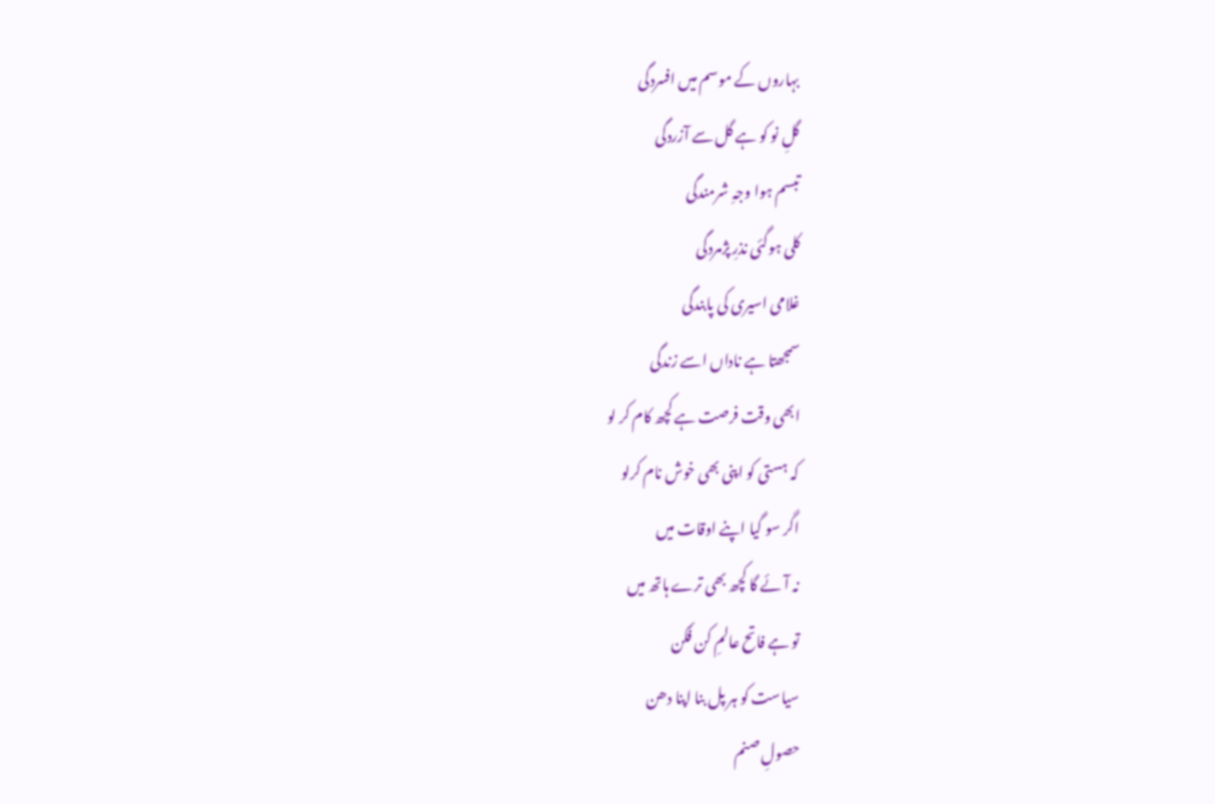بہاروں کے موسم میں افسردگی
گلِ نو کو ہے گل سے آزردگی
تبسم ہوا وجہِ شرمندگی
کلی ہوگئی نذرِ پژمردگی
غلامی اسیری کی پابندگی
سمجھتا ہے ناداں اسے زندگی
ابھی وقت فرصت ہے کچھ کام کر لو
کہ ہستی کو اپنی بھی خوش نام کرلو
اگر سو گیا اپنے اوقات میں
نہ آئے گا کچھ بھی ترے ہاتھ میں
تو ہے فاتح عالمِ کن فَکن
سیاست کو ہر پل بنا اپنا دھن
حصولِ صنم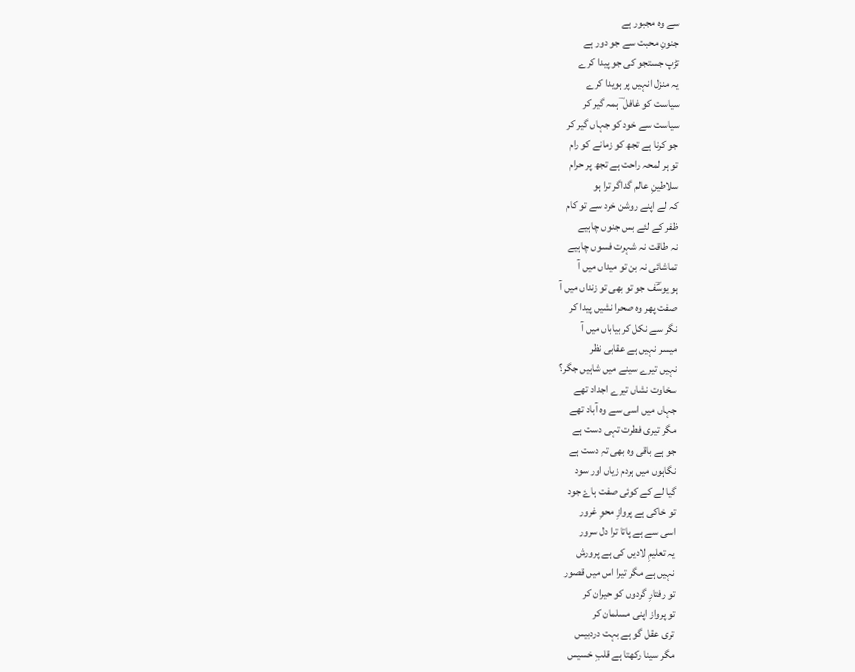سے وہ مجبور ہے
جنونِ محبت سے جو دور ہے
تڑپ جستجو کی جو پیدا کرے
یہ منزل انہیں پر ہویدا کرے
سیاست کو غافل ؔ ہمہ گیر کر
سیاست سے خود کو جہاں گیر کر
جو کرنا ہے تجھ کو زمانے کو رام
تو ہر لمحہ راحت ہے تجھ پر حرام
سلاطینِ عالم گداگر ترا ہو
کہ لے اپنے روشن خرد سے تو کام
ظفر کے لئے بس جنوں چاہیے
نہ طاقت نہ شہرت فسوں چاہیے
تماشائی نہ بن تو میداں میں آ
ہو یوسؑؔف جو تو بھی تو زنداں میں آ
صفت پھر وہ صحرا نشیں پیدا کر
نگر سے نکل کر بیاباں میں آ
میسر نہیں ہے عقابی نظر
نہیں تیرے سینے میں شاہیں جگر؟
سخاوت نشاں تیرے اجداد تھے
جہاں میں اسی سے وہ آباد تھے
مگر تیری فطرت تہی دست ہے
جو ہے باقی وہ بھی تہِ دست ہے
نگاہوں میں ہردم زیاں اور سود
گیا لے کے کوئی صفت ہاۓ جود
تو خاکی ہے پروازِ محوِ غرور
اسی سے ہے پاتا ترا دل سرور
یہ تعلیمِ لادیں کی ہے پرورش
نہیں ہے مگر تیرا اس میں قصور
تو رفتارِ گردوں کو حیران کر
تو پرواز اپنی مسلمان کر
تری عقل گو ہے بہت دردبیس
مگر سینا رکھتا ہے قلبِ خسیس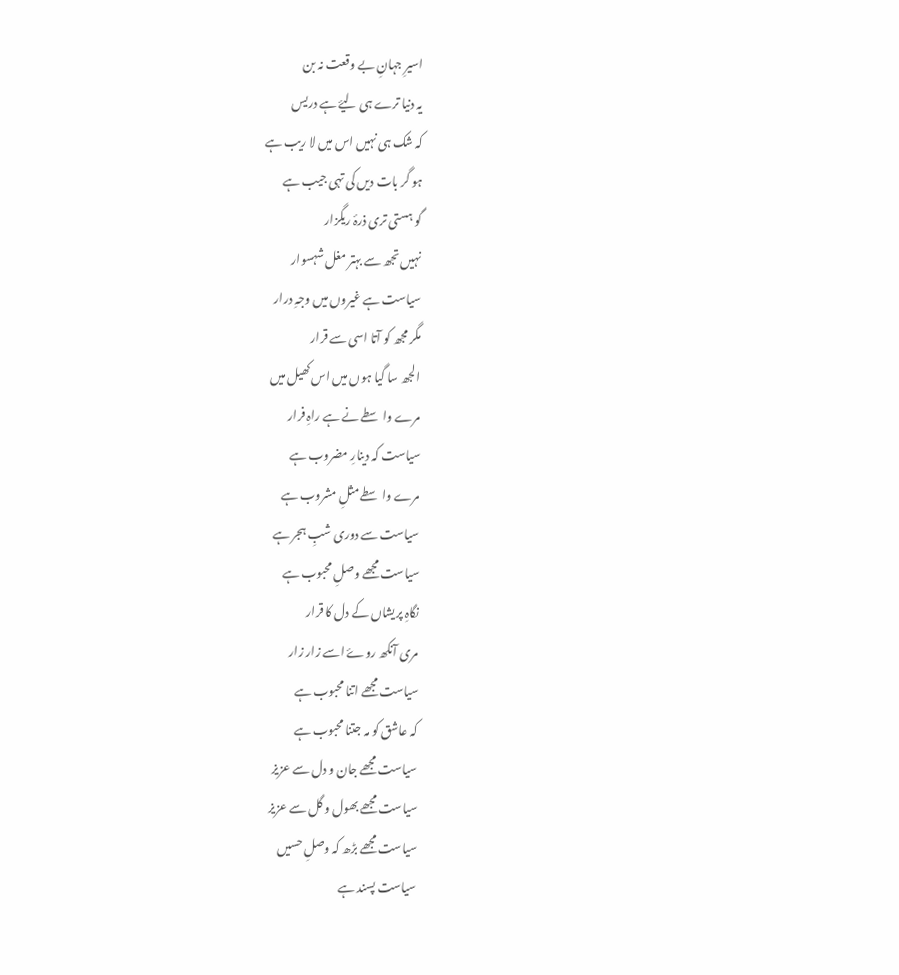اسیرِ جہانِ بے وقعت نہ بن
یہ دنیا ترے ہی لیۓ ہے دریس
کہ شک ہی نہیں اس میں لا ریب ہے
ہو گر بات دیں کی تہی جیب ہے
گو ہستی تری ذرۂ ریگزار
نہیں تجھ سے بہتر مغل شہسوار
سیاست ہے غیروں میں وجہِ درار
مگر مجھ کو آتا اسی سے قرار
الجھ سا گیا ہوں میں اس کھیل میں
مرے واسطے نے ہے راہِ فرار
سیاست کہ دینارِ مضروب ہے
مرے واسطے مثلِ مشروب ہے
سیاست سے دوری شبِ ہجر ہے
سیاست مجھے وصلِ محبوب ہے
نگاہِ پریشاں کے دل کا قرار
مری آنکھ روۓ اسے زار زار
سیاست مجھے اتنا محبوب ہے
کہ عاشق کو مہ جتنا محبوب ہے
سیاست مجھے جان و دل سے عزیز
سیاست مجھے بھول و گل سے عزیز
سیاست مجھے بڑھ کہ وصلِ حسیں
سیاست پسند ہے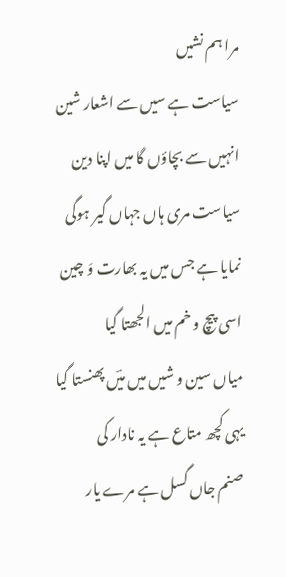مرا ہم نشیں
سیاست ہے سیں سے اشعار شین
انہیں سے بچاؤں گا میں اپنا دین
سیاست مری ہاں جہاں گیر ہوگی
نمایا ہے جس میں یہ بھارت وَ چین
اسی پیچ و خم میں الجھتا گیا
میاں سین و شیں میں میؔں پھنستا گیا
یہی کچھ متاع ہے یہ نادار کی
صنم جاں گسل ہے مرے یار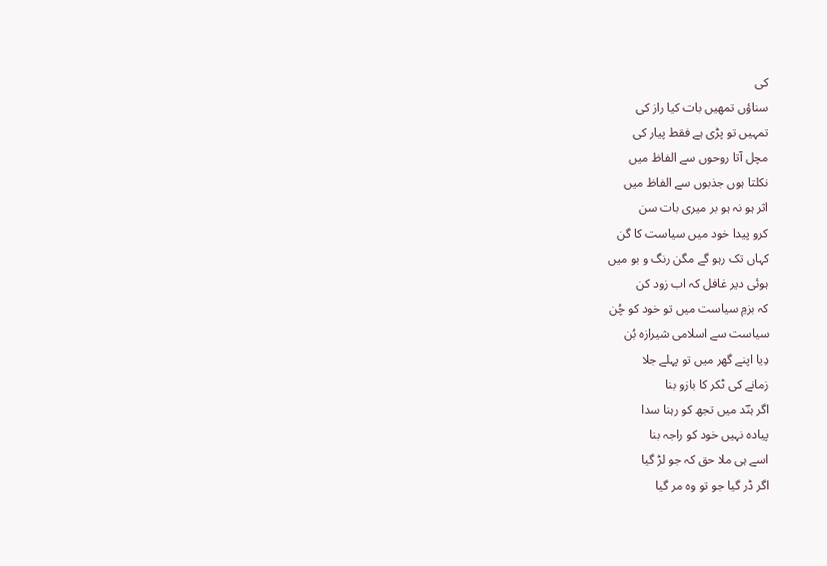کی
سناؤں تمھیں بات کیا راز کی
تمہیں تو پڑی ہے فقط پیار کی
مچل آتا روحوں سے الفاظ میں
نکلتا ہوں جذبوں سے الفاظ میں
اثر ہو نہ ہو بر میری بات سن
کرو پیدا خود میں سیاست کا گن
کہاں تک رہو گے مگن رنگ و بو میں
ہوئی دیر غافل کہ اب زود کن
کہ بزمِ سیاست میں تو خود کو چُن
سیاست سے اسلامی شیرازہ بُن
دِیا اپنے گھر میں تو پہلے جلا
زمانے کی ٹکر کا بازو بنا
اگر ہنؔد میں تجھ کو رہنا سدا
پیادہ نہیں خود کو راجہ بنا
اسے ہی ملا حق کہ جو لڑ گیا
اگر ڈر گیا جو تو وہ مر گیا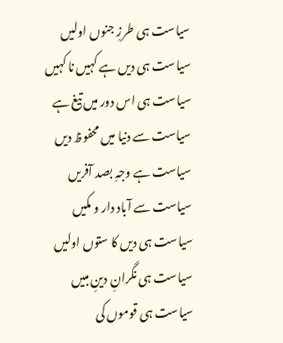سیاست ہی طرزِ جنوں اولیں
سیاست ہی دیں ہے کہیں نا کہیں
سیاست ہی اس دور میں تیغ ہے
سیاست سے دنیا میں محفوظ دیں
سیاست ہے وجہِ بصد آفریں
سیاست سے آباد دار و مکیں
سیاست ہی دیں کا ستوں اولیں
سیاست ہی نگرانِ دینِ مبیں
سیاست ہی قوموں کی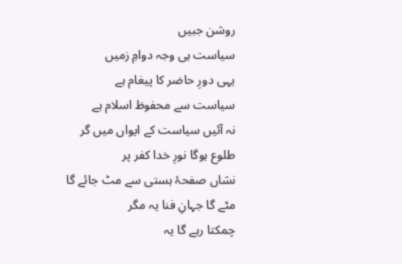روشن جبیں
سیاست ہی وجہ دوامِ زمیں
یہی دورِ حاضر کا پیغام ہے
سیاست سے محفوظ اسلام ہے
نہ آئیں سیاست کے ایواں میں گر
طلوع ہوگا نورِ خدا کفر پر
نشاں صفحۂ ہستی سے مٹ جائے گا
مٹے گا جہانِ فنا یہ مگر
چمکتا رہے گا یہ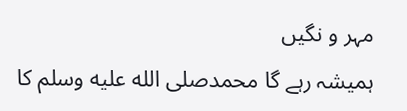مہر و نگیں
ہمیشہ رہے گا محمدصلى الله عليه وسلم کا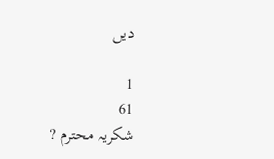دیں

1
61
شکریہ محترم ?